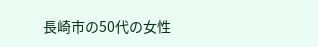長崎市の50代の女性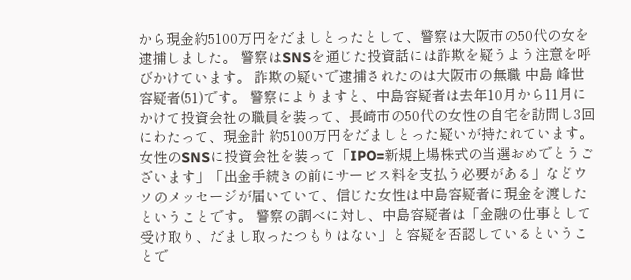から現金約5100万円をだましとったとして、警察は大阪市の50代の女を逮捕しました。 警察はSNSを通じた投資話には詐欺を疑うよう注意を呼びかけています。 詐欺の疑いで逮捕されたのは大阪市の無職 中島 峰世容疑者(51)です。 警察によりますと、中島容疑者は去年10月から11月にかけて投資会社の職員を装って、長崎市の50代の女性の自宅を訪問し3回にわたって、現金計 約5100万円をだましとった疑いが持たれています。 女性のSNSに投資会社を装って「IPO=新規上場株式の当選おめでとうございます」「出金手続きの前にサービス料を支払う必要がある」などウソのメッセージが届いていて、信じた女性は中島容疑者に現金を渡したということです。 警察の調べに対し、中島容疑者は「金融の仕事として受け取り、だまし取ったつもりはない」と容疑を否認しているということで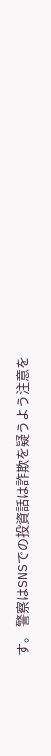す。 警察はSNSでの投資話は詐欺を疑うよう注意を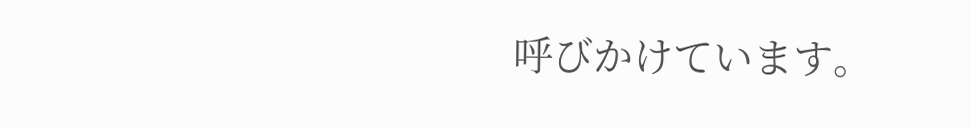呼びかけています。